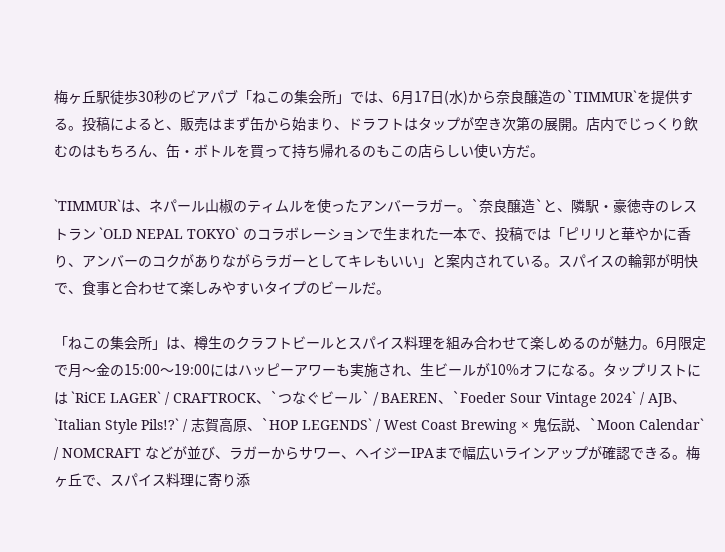梅ヶ丘駅徒歩30秒のビアパブ「ねこの集会所」では、6月17日(水)から奈良醸造の`TIMMUR`を提供する。投稿によると、販売はまず缶から始まり、ドラフトはタップが空き次第の展開。店内でじっくり飲むのはもちろん、缶・ボトルを買って持ち帰れるのもこの店らしい使い方だ。

`TIMMUR`は、ネパール山椒のティムルを使ったアンバーラガー。`奈良醸造`と、隣駅・豪徳寺のレストラン `OLD NEPAL TOKYO` のコラボレーションで生まれた一本で、投稿では「ピリリと華やかに香り、アンバーのコクがありながらラガーとしてキレもいい」と案内されている。スパイスの輪郭が明快で、食事と合わせて楽しみやすいタイプのビールだ。

「ねこの集会所」は、樽生のクラフトビールとスパイス料理を組み合わせて楽しめるのが魅力。6月限定で月〜金の15:00〜19:00にはハッピーアワーも実施され、生ビールが10%オフになる。タップリストには `RiCE LAGER` / CRAFTROCK、`つなぐビール` / BAEREN、`Foeder Sour Vintage 2024` / AJB、`Italian Style Pils!?` / 志賀高原、`HOP LEGENDS` / West Coast Brewing × 鬼伝説、`Moon Calendar` / NOMCRAFT などが並び、ラガーからサワー、ヘイジーIPAまで幅広いラインアップが確認できる。梅ヶ丘で、スパイス料理に寄り添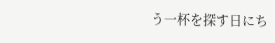う一杯を探す日にち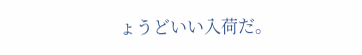ょうどいい入荷だ。